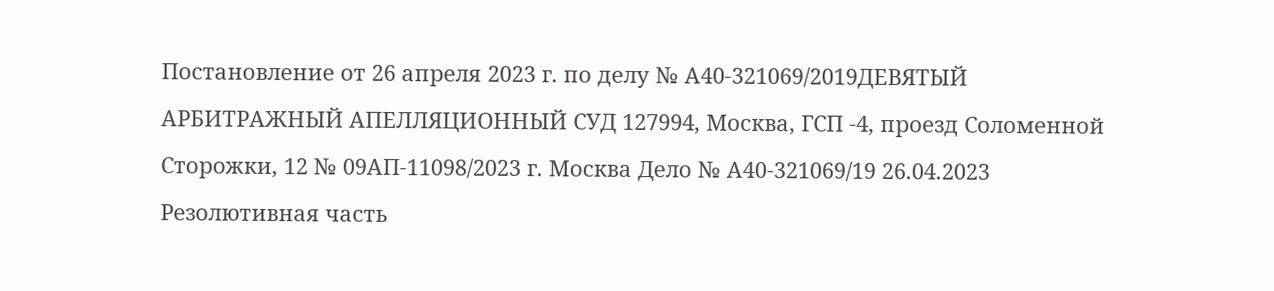Постановление от 26 апреля 2023 г. по делу № А40-321069/2019ДЕВЯТЫЙ АРБИТРАЖНЫЙ АПЕЛЛЯЦИОННЫЙ СУД 127994, Москва, ГСП -4, проезд Соломенной Сторожки, 12 № 09АП-11098/2023 г. Москва Дело № А40-321069/19 26.04.2023 Резолютивная часть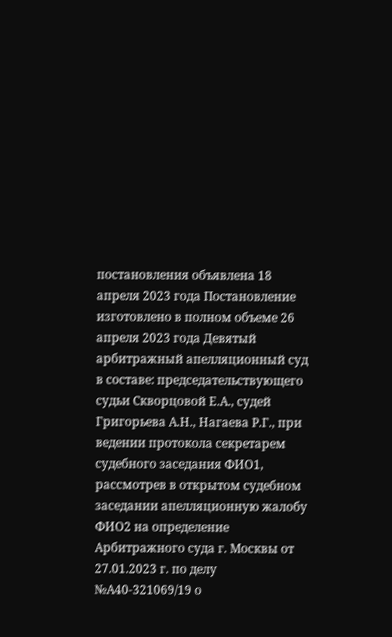постановления объявлена 18 апреля 2023 года Постановление изготовлено в полном объеме 26 апреля 2023 года Девятый арбитражный апелляционный суд в составе: председательствующего судьи Скворцовой Е.А., судей Григорьева А.Н., Нагаева Р.Г., при ведении протокола секретарем судебного заседания ФИО1, рассмотрев в открытом судебном заседании апелляционную жалобу ФИО2 на определение Арбитражного суда г. Москвы от 27.01.2023 г. по делу №А40-321069/19 о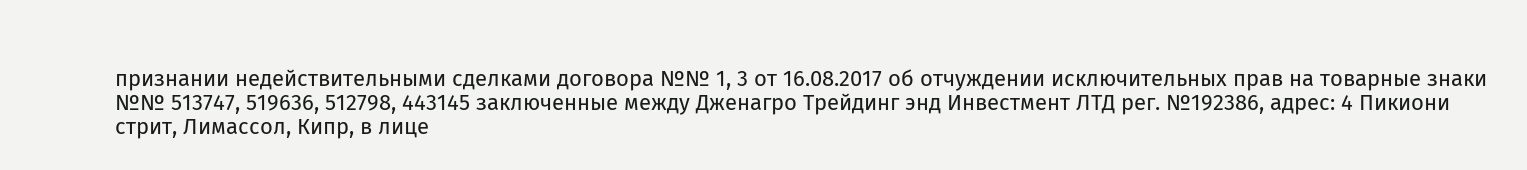признании недействительными сделками договора №№ 1, 3 от 16.08.2017 об отчуждении исключительных прав на товарные знаки №№ 513747, 519636, 512798, 443145 заключенные между Дженагро Трейдинг энд Инвестмент ЛТД рег. №192386, адрес: 4 Пикиони стрит, Лимассол, Кипр, в лице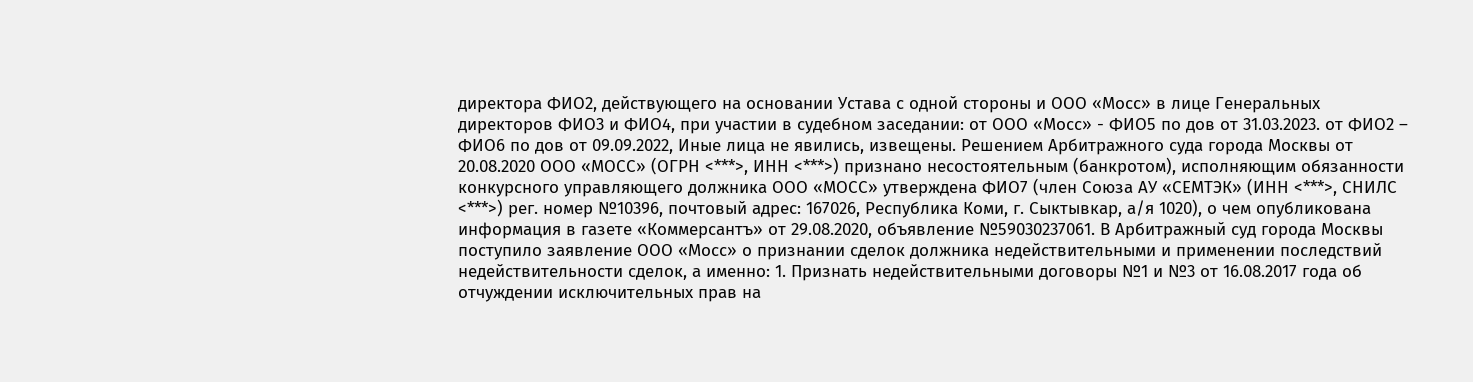директора ФИО2, действующего на основании Устава с одной стороны и ООО «Мосс» в лице Генеральных директоров ФИО3 и ФИО4, при участии в судебном заседании: от ООО «Мосс» - ФИО5 по дов от 31.03.2023. от ФИО2 – ФИО6 по дов от 09.09.2022, Иные лица не явились, извещены. Решением Арбитражного суда города Москвы от 20.08.2020 ООО «МОСС» (ОГРН <***>, ИНН <***>) признано несостоятельным (банкротом), исполняющим обязанности конкурсного управляющего должника ООО «МОСС» утверждена ФИО7 (член Союза АУ «СЕМТЭК» (ИНН <***>, СНИЛС <***>) рег. номер №10396, почтовый адрес: 167026, Республика Коми, г. Сыктывкар, а/я 1020), о чем опубликована информация в газете «Коммерсантъ» от 29.08.2020, объявление №59030237061. В Арбитражный суд города Москвы поступило заявление ООО «Мосс» о признании сделок должника недействительными и применении последствий недействительности сделок, а именно: 1. Признать недействительными договоры №1 и №3 от 16.08.2017 года об отчуждении исключительных прав на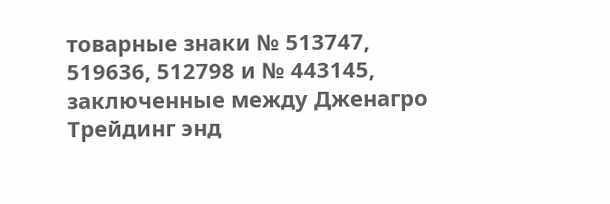товарные знаки № 513747, 519636, 512798 и № 443145, заключенные между Дженагро Трейдинг энд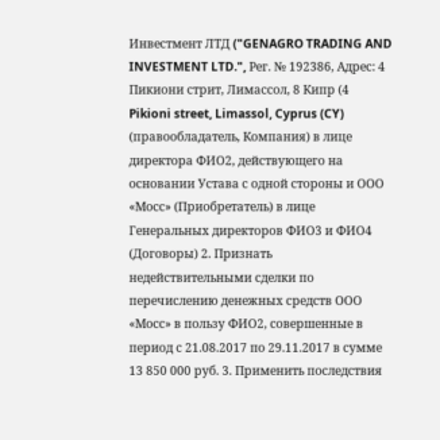Инвестмент ЛТД ("GENAGRO TRADING AND INVESTMENT LTD.", Рег. № 192386, Адрес: 4 Пикиони стрит, Лимассол, 8 Кипр (4 Pikioni street, Limassol, Cyprus (CY) (правообладатель, Компания) в лице директора ФИО2, действующего на основании Устава с одной стороны и ООО «Мосс» (Приобретатель) в лице Генеральных директоров ФИО3 и ФИО4 (Договоры) 2. Признать недействительными сделки по перечислению денежных средств ООО «Мосс» в пользу ФИО2, совершенные в период с 21.08.2017 по 29.11.2017 в сумме 13 850 000 руб. 3. Применить последствия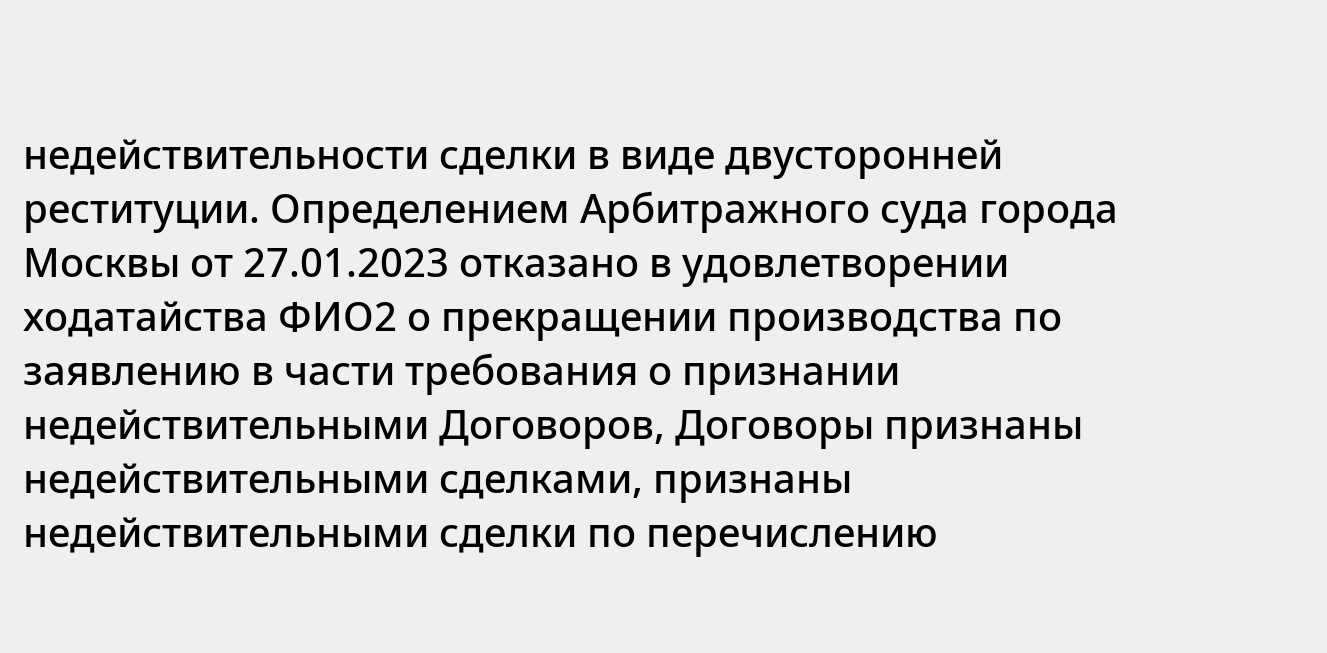недействительности сделки в виде двусторонней реституции. Определением Арбитражного суда города Москвы от 27.01.2023 отказано в удовлетворении ходатайства ФИО2 о прекращении производства по заявлению в части требования о признании недействительными Договоров, Договоры признаны недействительными сделками, признаны недействительными сделки по перечислению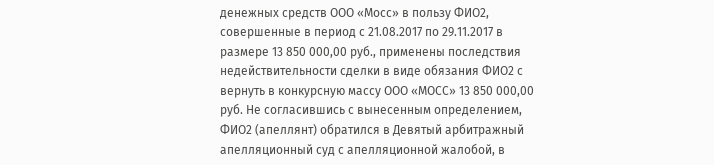денежных средств ООО «Мосс» в пользу ФИО2, совершенные в период с 21.08.2017 по 29.11.2017 в размере 13 850 000,00 руб., применены последствия недействительности сделки в виде обязания ФИО2 с вернуть в конкурсную массу ООО «МОСС» 13 850 000,00 руб. Не согласившись с вынесенным определением, ФИО2 (апеллянт) обратился в Девятый арбитражный апелляционный суд с апелляционной жалобой, в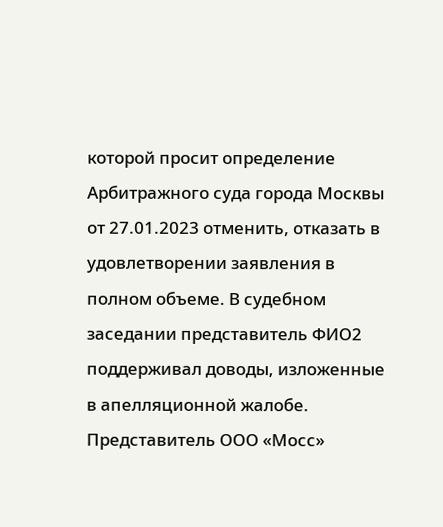которой просит определение Арбитражного суда города Москвы от 27.01.2023 отменить, отказать в удовлетворении заявления в полном объеме. В судебном заседании представитель ФИО2 поддерживал доводы, изложенные в апелляционной жалобе. Представитель ООО «Мосс»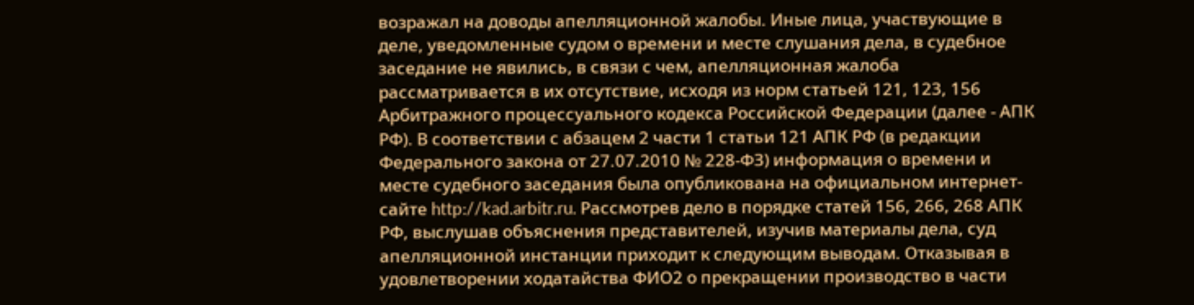возражал на доводы апелляционной жалобы. Иные лица, участвующие в деле, уведомленные судом о времени и месте слушания дела, в судебное заседание не явились, в связи с чем, апелляционная жалоба рассматривается в их отсутствие, исходя из норм статьей 121, 123, 156 Арбитражного процессуального кодекса Российской Федерации (далее - АПК РФ). В соответствии с абзацем 2 части 1 статьи 121 АПК РФ (в редакции Федерального закона от 27.07.2010 № 228-ФЗ) информация о времени и месте судебного заседания была опубликована на официальном интернет-сайте http://kad.arbitr.ru. Рассмотрев дело в порядке статей 156, 266, 268 АПК РФ, выслушав объяснения представителей, изучив материалы дела, суд апелляционной инстанции приходит к следующим выводам. Отказывая в удовлетворении ходатайства ФИО2 о прекращении производство в части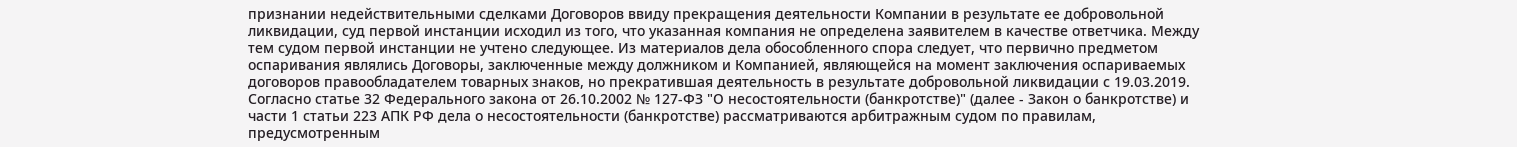признании недействительными сделками Договоров ввиду прекращения деятельности Компании в результате ее добровольной ликвидации, суд первой инстанции исходил из того, что указанная компания не определена заявителем в качестве ответчика. Между тем судом первой инстанции не учтено следующее. Из материалов дела обособленного спора следует, что первично предметом оспаривания являлись Договоры, заключенные между должником и Компанией, являющейся на момент заключения оспариваемых договоров правообладателем товарных знаков, но прекратившая деятельность в результате добровольной ликвидации с 19.03.2019. Согласно статье 32 Федерального закона от 26.10.2002 № 127-ФЗ "О несостоятельности (банкротстве)" (далее - Закон о банкротстве) и части 1 статьи 223 АПК РФ дела о несостоятельности (банкротстве) рассматриваются арбитражным судом по правилам, предусмотренным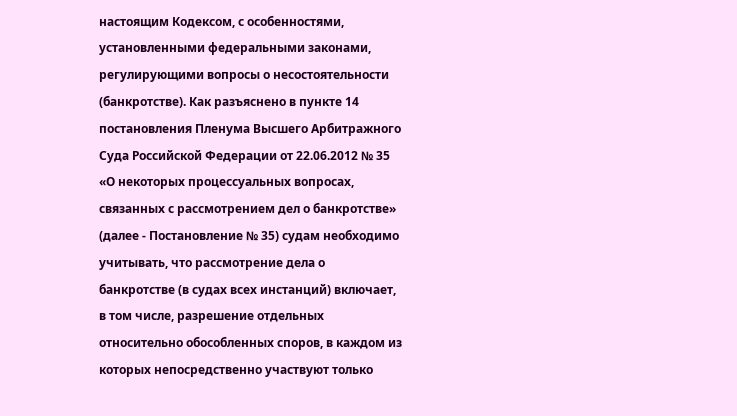настоящим Кодексом, с особенностями, установленными федеральными законами, регулирующими вопросы о несостоятельности (банкротстве). Как разъяснено в пункте 14 постановления Пленума Высшего Арбитражного Суда Российской Федерации от 22.06.2012 № 35 «О некоторых процессуальных вопросах, связанных с рассмотрением дел о банкротстве» (далее - Постановление № 35) судам необходимо учитывать, что рассмотрение дела о банкротстве (в судах всех инстанций) включает, в том числе, разрешение отдельных относительно обособленных споров, в каждом из которых непосредственно участвуют только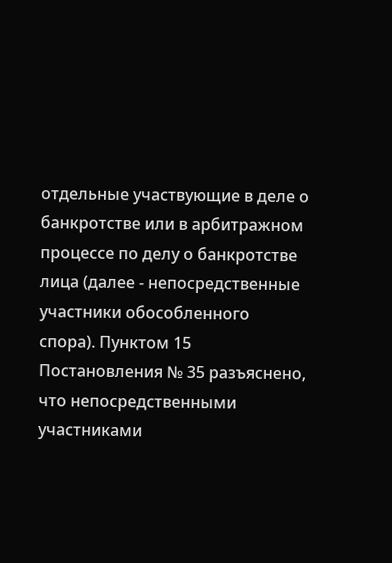отдельные участвующие в деле о банкротстве или в арбитражном процессе по делу о банкротстве лица (далее - непосредственные участники обособленного спора). Пунктом 15 Постановления № 35 разъяснено, что непосредственными участниками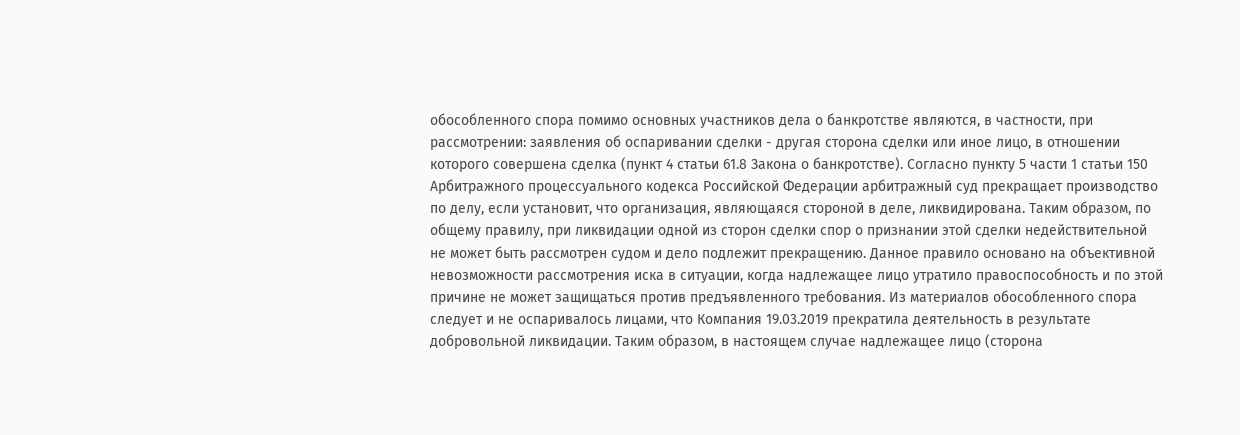обособленного спора помимо основных участников дела о банкротстве являются, в частности, при рассмотрении: заявления об оспаривании сделки - другая сторона сделки или иное лицо, в отношении которого совершена сделка (пункт 4 статьи 61.8 Закона о банкротстве). Согласно пункту 5 части 1 статьи 150 Арбитражного процессуального кодекса Российской Федерации арбитражный суд прекращает производство по делу, если установит, что организация, являющаяся стороной в деле, ликвидирована. Таким образом, по общему правилу, при ликвидации одной из сторон сделки спор о признании этой сделки недействительной не может быть рассмотрен судом и дело подлежит прекращению. Данное правило основано на объективной невозможности рассмотрения иска в ситуации, когда надлежащее лицо утратило правоспособность и по этой причине не может защищаться против предъявленного требования. Из материалов обособленного спора следует и не оспаривалось лицами, что Компания 19.03.2019 прекратила деятельность в результате добровольной ликвидации. Таким образом, в настоящем случае надлежащее лицо (сторона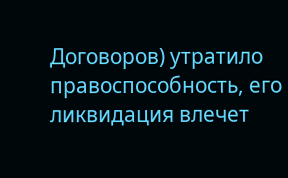Договоров) утратило правоспособность, его ликвидация влечет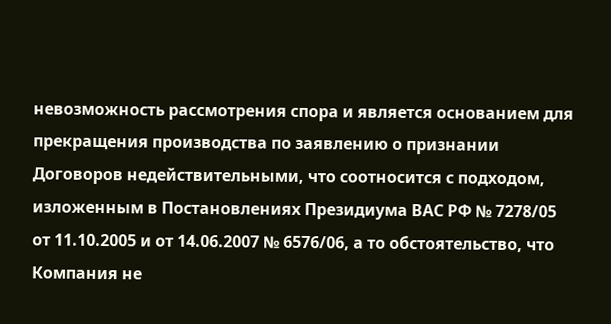невозможность рассмотрения спора и является основанием для прекращения производства по заявлению о признании Договоров недействительными, что соотносится с подходом, изложенным в Постановлениях Президиума ВАС РФ № 7278/05 от 11.10.2005 и от 14.06.2007 № 6576/06, а то обстоятельство, что Компания не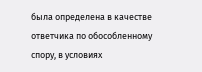была определена в качестве ответчика по обособленному спору, в условиях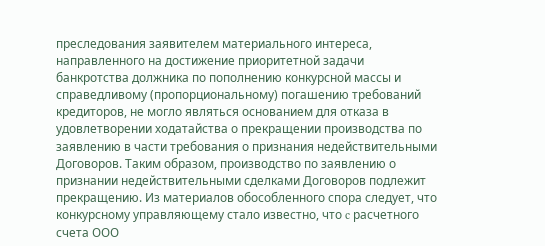преследования заявителем материального интереса, направленного на достижение приоритетной задачи банкротства должника по пополнению конкурсной массы и справедливому (пропорциональному) погашению требований кредиторов, не могло являться основанием для отказа в удовлетворении ходатайства о прекращении производства по заявлению в части требования о признания недействительными Договоров. Таким образом, производство по заявлению о признании недействительными сделками Договоров подлежит прекращению. Из материалов обособленного спора следует, что конкурсному управляющему стало известно, что c расчетного счета ООО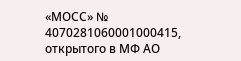«МОСС» № 4070281060001000415, открытого в МФ АО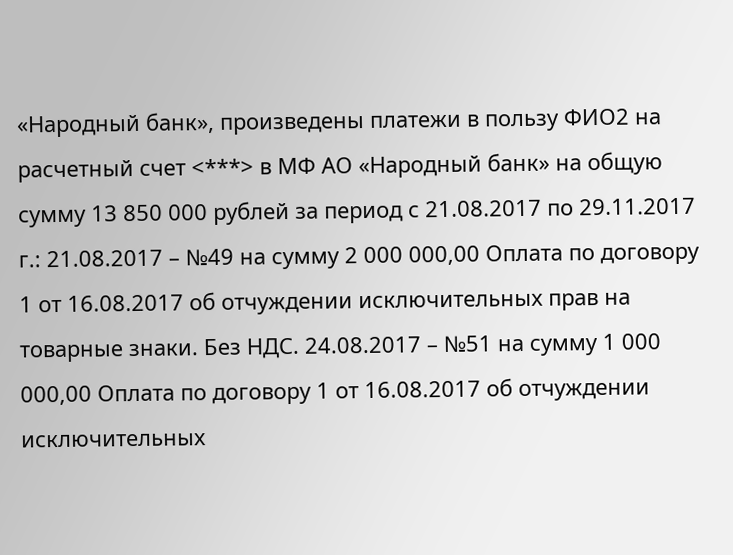«Народный банк», произведены платежи в пользу ФИО2 на расчетный счет <***> в МФ АО «Народный банк» на общую сумму 13 850 000 рублей за период с 21.08.2017 по 29.11.2017 г.: 21.08.2017 – №49 на сумму 2 000 000,00 Оплата по договору 1 от 16.08.2017 об отчуждении исключительных прав на товарные знаки. Без НДС. 24.08.2017 – №51 на сумму 1 000 000,00 Оплата по договору 1 от 16.08.2017 об отчуждении исключительных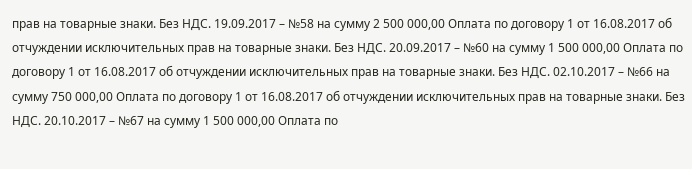прав на товарные знаки. Без НДС. 19.09.2017 – №58 на сумму 2 500 000,00 Оплата по договору 1 от 16.08.2017 об отчуждении исключительных прав на товарные знаки. Без НДС. 20.09.2017 – №60 на сумму 1 500 000,00 Оплата по договору 1 от 16.08.2017 об отчуждении исключительных прав на товарные знаки. Без НДС. 02.10.2017 – №66 на сумму 750 000,00 Оплата по договору 1 от 16.08.2017 об отчуждении исключительных прав на товарные знаки. Без НДС. 20.10.2017 – №67 на сумму 1 500 000,00 Оплата по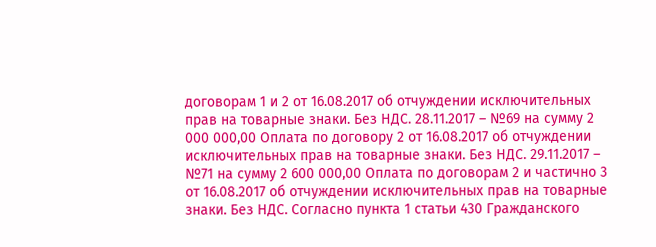договорам 1 и 2 от 16.08.2017 об отчуждении исключительных прав на товарные знаки. Без НДС. 28.11.2017 – №69 на сумму 2 000 000,00 Оплата по договору 2 от 16.08.2017 об отчуждении исключительных прав на товарные знаки. Без НДС. 29.11.2017 – №71 на сумму 2 600 000,00 Оплата по договорам 2 и частично 3 от 16.08.2017 об отчуждении исключительных прав на товарные знаки. Без НДС. Согласно пункта 1 статьи 430 Гражданского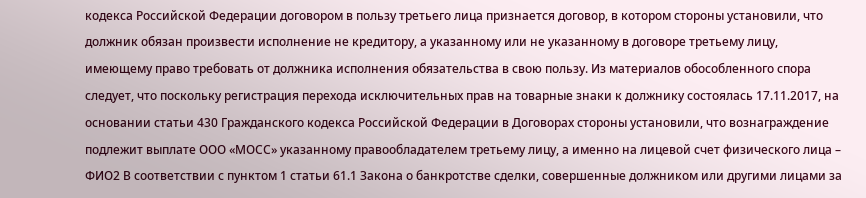кодекса Российской Федерации договором в пользу третьего лица признается договор, в котором стороны установили, что должник обязан произвести исполнение не кредитору, а указанному или не указанному в договоре третьему лицу, имеющему право требовать от должника исполнения обязательства в свою пользу. Из материалов обособленного спора следует, что поскольку регистрация перехода исключительных прав на товарные знаки к должнику состоялась 17.11.2017, на основании статьи 430 Гражданского кодекса Российской Федерации в Договорах стороны установили, что вознаграждение подлежит выплате ООО «МОСС» указанному правообладателем третьему лицу, а именно на лицевой счет физического лица – ФИО2 В соответствии с пунктом 1 статьи 61.1 Закона о банкротстве сделки, совершенные должником или другими лицами за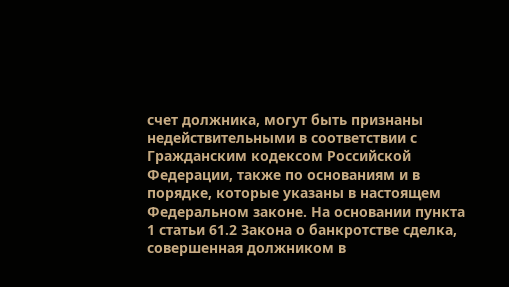счет должника, могут быть признаны недействительными в соответствии с Гражданским кодексом Российской Федерации, также по основаниям и в порядке, которые указаны в настоящем Федеральном законе. На основании пункта 1 статьи 61.2 Закона о банкротстве сделка, совершенная должником в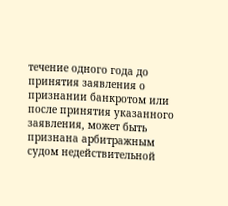течение одного года до принятия заявления о признании банкротом или после принятия указанного заявления, может быть признана арбитражным судом недействительной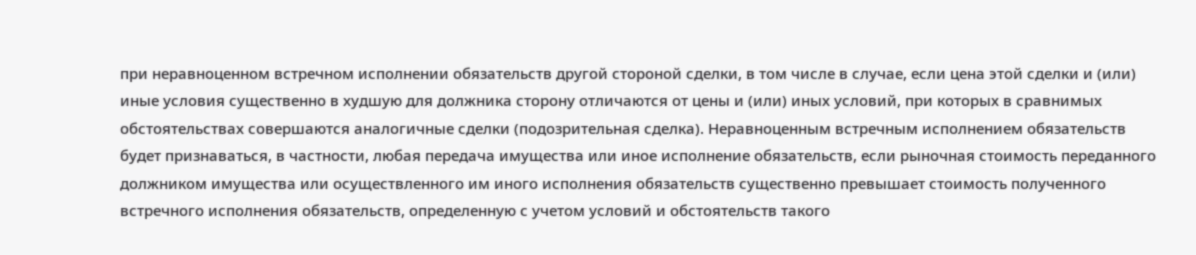при неравноценном встречном исполнении обязательств другой стороной сделки, в том числе в случае, если цена этой сделки и (или) иные условия существенно в худшую для должника сторону отличаются от цены и (или) иных условий, при которых в сравнимых обстоятельствах совершаются аналогичные сделки (подозрительная сделка). Неравноценным встречным исполнением обязательств будет признаваться, в частности, любая передача имущества или иное исполнение обязательств, если рыночная стоимость переданного должником имущества или осуществленного им иного исполнения обязательств существенно превышает стоимость полученного встречного исполнения обязательств, определенную с учетом условий и обстоятельств такого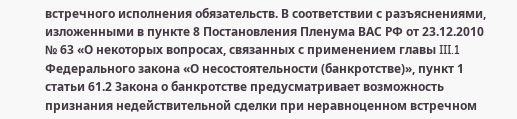встречного исполнения обязательств. В соответствии с разъяснениями, изложенными в пункте 8 Постановления Пленума ВАС РФ от 23.12.2010 № 63 «О некоторых вопросах, связанных с применением главы III.1 Федерального закона «О несостоятельности (банкротстве)», пункт 1 статьи 61.2 Закона о банкротстве предусматривает возможность признания недействительной сделки при неравноценном встречном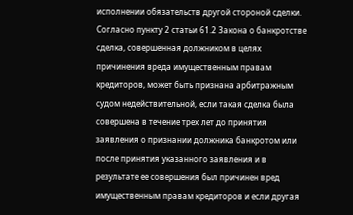исполнении обязательств другой стороной сделки. Согласно пункту 2 статьи 61.2 Закона о банкротстве сделка, совершенная должником в целях причинения вреда имущественным правам кредиторов, может быть признана арбитражным судом недействительной, если такая сделка была совершена в течение трех лет до принятия заявления о признании должника банкротом или после принятия указанного заявления и в результате ее совершения был причинен вред имущественным правам кредиторов и если другая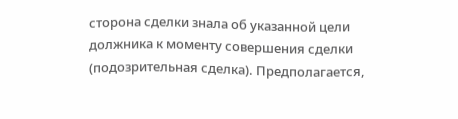сторона сделки знала об указанной цели должника к моменту совершения сделки (подозрительная сделка). Предполагается,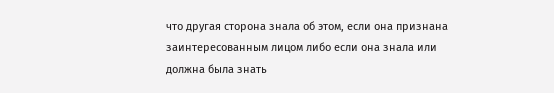что другая сторона знала об этом, если она признана заинтересованным лицом либо если она знала или должна была знать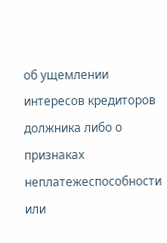об ущемлении интересов кредиторов должника либо о признаках неплатежеспособности или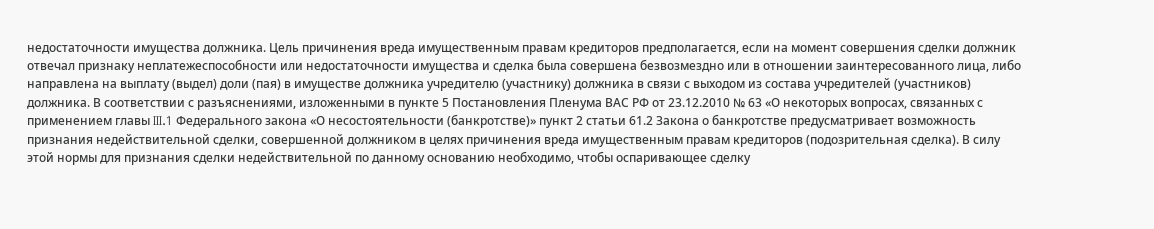недостаточности имущества должника. Цель причинения вреда имущественным правам кредиторов предполагается, если на момент совершения сделки должник отвечал признаку неплатежеспособности или недостаточности имущества и сделка была совершена безвозмездно или в отношении заинтересованного лица, либо направлена на выплату (выдел) доли (пая) в имуществе должника учредителю (участнику) должника в связи с выходом из состава учредителей (участников) должника. В соответствии с разъяснениями, изложенными в пункте 5 Постановления Пленума ВАС РФ от 23.12.2010 № 63 «О некоторых вопросах, связанных с применением главы III.1 Федерального закона «О несостоятельности (банкротстве)» пункт 2 статьи 61.2 Закона о банкротстве предусматривает возможность признания недействительной сделки, совершенной должником в целях причинения вреда имущественным правам кредиторов (подозрительная сделка). В силу этой нормы для признания сделки недействительной по данному основанию необходимо, чтобы оспаривающее сделку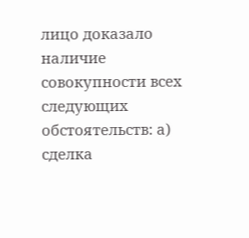лицо доказало наличие совокупности всех следующих обстоятельств: а) сделка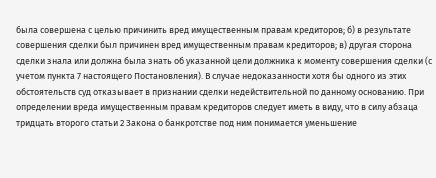была совершена с целью причинить вред имущественным правам кредиторов; б) в результате совершения сделки был причинен вред имущественным правам кредиторов; в) другая сторона сделки знала или должна была знать об указанной цели должника к моменту совершения сделки (с учетом пункта 7 настоящего Постановления). В случае недоказанности хотя бы одного из этих обстоятельств суд отказывает в признании сделки недействительной по данному основанию. При определении вреда имущественным правам кредиторов следует иметь в виду, что в силу абзаца тридцать второго статьи 2 Закона о банкротстве под ним понимается уменьшение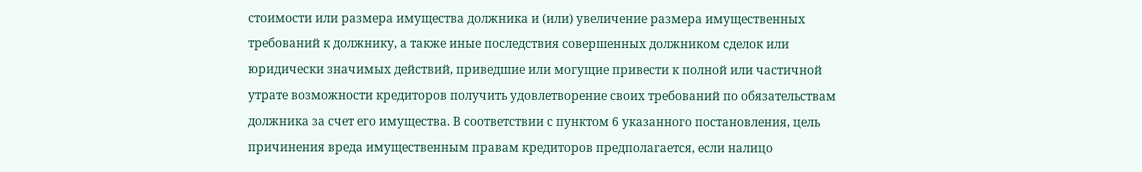стоимости или размера имущества должника и (или) увеличение размера имущественных требований к должнику, а также иные последствия совершенных должником сделок или юридически значимых действий, приведшие или могущие привести к полной или частичной утрате возможности кредиторов получить удовлетворение своих требований по обязательствам должника за счет его имущества. В соответствии с пунктом 6 указанного постановления, цель причинения вреда имущественным правам кредиторов предполагается, если налицо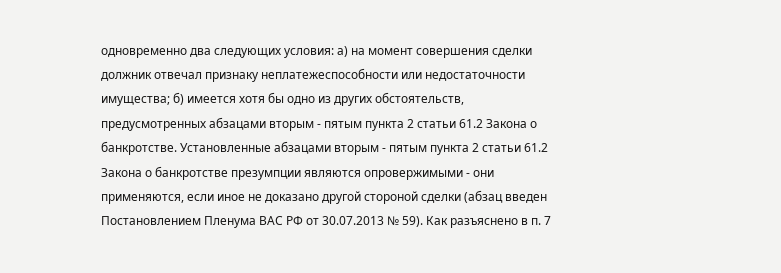одновременно два следующих условия: а) на момент совершения сделки должник отвечал признаку неплатежеспособности или недостаточности имущества; б) имеется хотя бы одно из других обстоятельств, предусмотренных абзацами вторым - пятым пункта 2 статьи 61.2 Закона о банкротстве. Установленные абзацами вторым - пятым пункта 2 статьи 61.2 Закона о банкротстве презумпции являются опровержимыми - они применяются, если иное не доказано другой стороной сделки (абзац введен Постановлением Пленума ВАС РФ от 30.07.2013 № 59). Как разъяснено в п. 7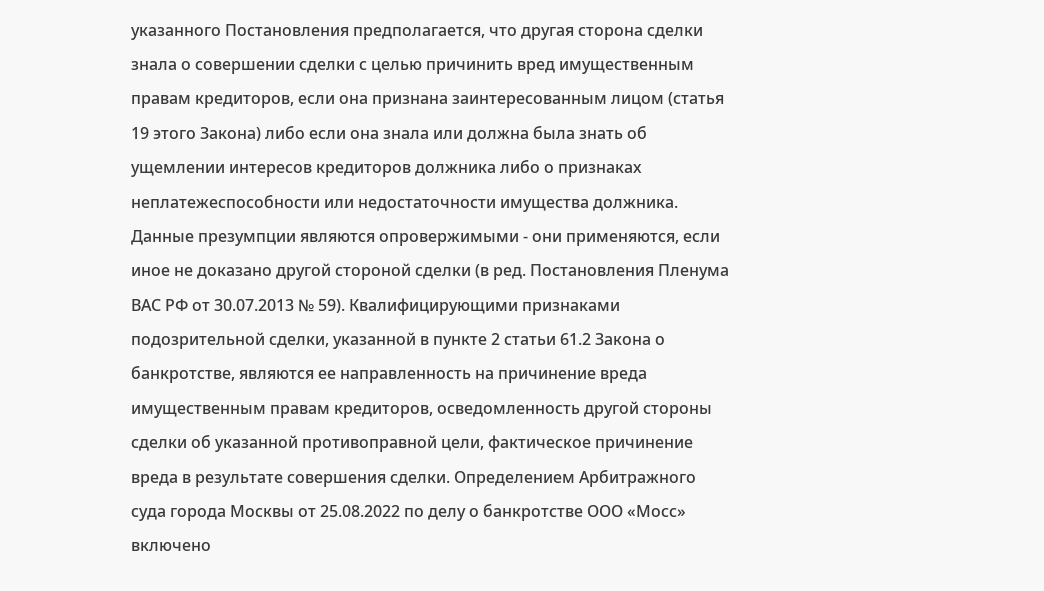указанного Постановления предполагается, что другая сторона сделки знала о совершении сделки с целью причинить вред имущественным правам кредиторов, если она признана заинтересованным лицом (статья 19 этого Закона) либо если она знала или должна была знать об ущемлении интересов кредиторов должника либо о признаках неплатежеспособности или недостаточности имущества должника. Данные презумпции являются опровержимыми - они применяются, если иное не доказано другой стороной сделки (в ред. Постановления Пленума ВАС РФ от 30.07.2013 № 59). Квалифицирующими признаками подозрительной сделки, указанной в пункте 2 статьи 61.2 Закона о банкротстве, являются ее направленность на причинение вреда имущественным правам кредиторов, осведомленность другой стороны сделки об указанной противоправной цели, фактическое причинение вреда в результате совершения сделки. Определением Арбитражного суда города Москвы от 25.08.2022 по делу о банкротстве ООО «Мосс» включено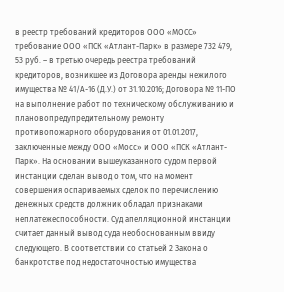в реестр требований кредиторов ООО «МОСС» требование ООО «ПСК «Атлант-Парк» в размере 732 479, 53 руб. – в третью очередь реестра требований кредиторов, возникшее из Договора аренды нежилого имущества № 41/А-16 (Д.У.) от 31.10.2016; Договора № 11-ПО на выполнение работ по техническому обслуживанию и плановопредупредительному ремонту противопожарного оборудования от 01.01.2017, заключенные между ООО «Мосс» и ООО «ПСК «Атлант-Парк». На основании вышеуказанного судом первой инстанции сделан вывод о том, что на момент совершения оспариваемых сделок по перечислению денежных средств должник обладал признаками неплатежеспособности. Суд апелляционной инстанции считает данный вывод суда необоснованным ввиду следующего. В соответствии со статьей 2 Закона о банкротстве под недостаточностью имущества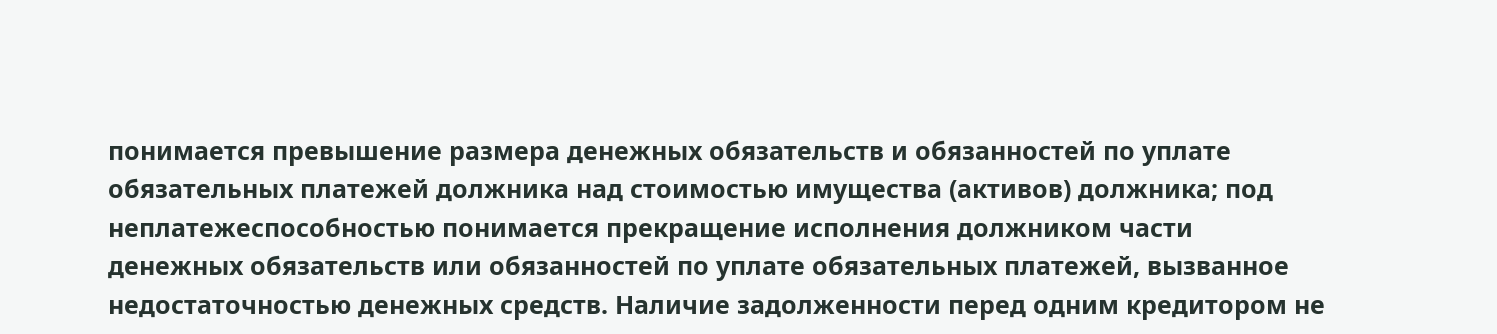понимается превышение размера денежных обязательств и обязанностей по уплате обязательных платежей должника над стоимостью имущества (активов) должника; под неплатежеспособностью понимается прекращение исполнения должником части денежных обязательств или обязанностей по уплате обязательных платежей, вызванное недостаточностью денежных средств. Наличие задолженности перед одним кредитором не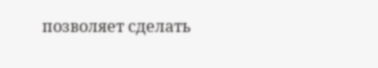позволяет сделать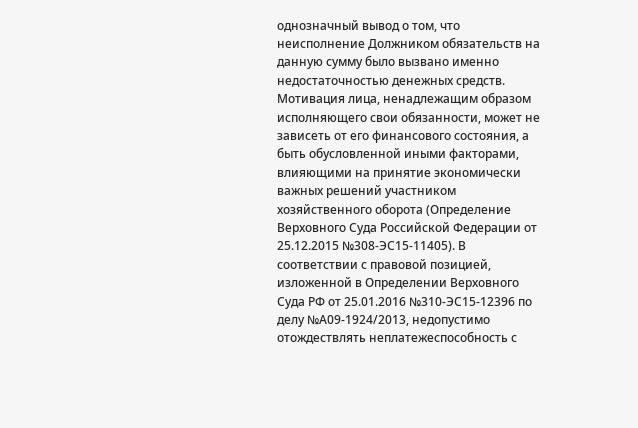однозначный вывод о том, что неисполнение Должником обязательств на данную сумму было вызвано именно недостаточностью денежных средств. Мотивация лица, ненадлежащим образом исполняющего свои обязанности, может не зависеть от его финансового состояния, а быть обусловленной иными факторами, влияющими на принятие экономически важных решений участником хозяйственного оборота (Определение Верховного Суда Российской Федерации от 25.12.2015 №308-ЭС15-11405). В соответствии с правовой позицией, изложенной в Определении Верховного Суда РФ от 25.01.2016 №310-ЭС15-12396 по делу №А09-1924/2013, недопустимо отождествлять неплатежеспособность с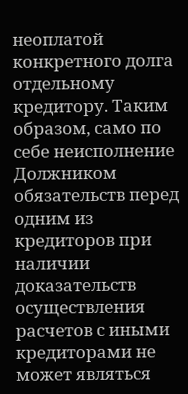неоплатой конкретного долга отдельному кредитору. Таким образом, само по себе неисполнение Должником обязательств перед одним из кредиторов при наличии доказательств осуществления расчетов с иными кредиторами не может являться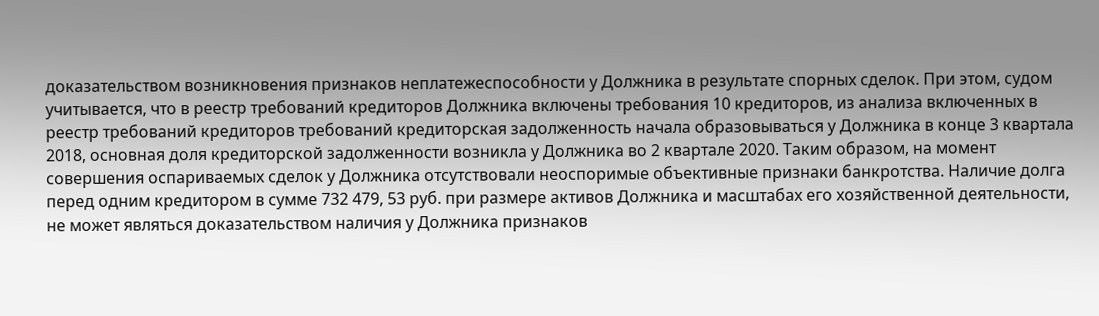доказательством возникновения признаков неплатежеспособности у Должника в результате спорных сделок. При этом, судом учитывается, что в реестр требований кредиторов Должника включены требования 10 кредиторов, из анализа включенных в реестр требований кредиторов требований кредиторская задолженность начала образовываться у Должника в конце 3 квартала 2018, основная доля кредиторской задолженности возникла у Должника во 2 квартале 2020. Таким образом, на момент совершения оспариваемых сделок у Должника отсутствовали неоспоримые объективные признаки банкротства. Наличие долга перед одним кредитором в сумме 732 479, 53 руб. при размере активов Должника и масштабах его хозяйственной деятельности, не может являться доказательством наличия у Должника признаков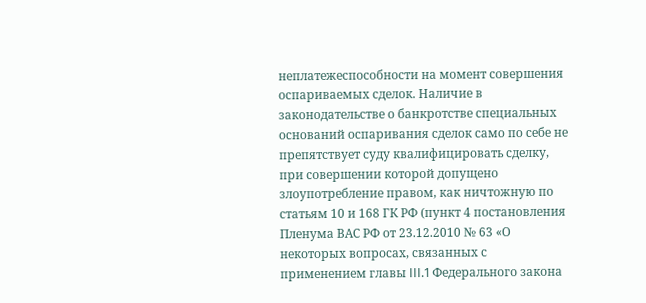неплатежеспособности на момент совершения оспариваемых сделок. Наличие в законодательстве о банкротстве специальных оснований оспаривания сделок само по себе не препятствует суду квалифицировать сделку, при совершении которой допущено злоупотребление правом, как ничтожную по статьям 10 и 168 ГК РФ (пункт 4 постановления Пленума ВАС РФ от 23.12.2010 № 63 «О некоторых вопросах, связанных с применением главы III.1 Федерального закона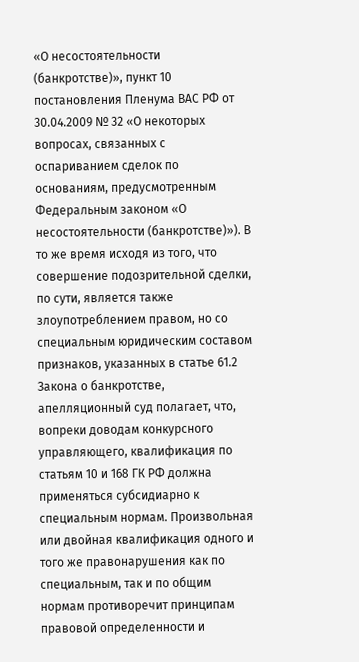«О несостоятельности (банкротстве)», пункт 10 постановления Пленума ВАС РФ от 30.04.2009 № 32 «О некоторых вопросах, связанных с оспариванием сделок по основаниям, предусмотренным Федеральным законом «О несостоятельности (банкротстве)»). В то же время исходя из того, что совершение подозрительной сделки, по сути, является также злоупотреблением правом, но со специальным юридическим составом признаков, указанных в статье 61.2 Закона о банкротстве, апелляционный суд полагает, что, вопреки доводам конкурсного управляющего, квалификация по статьям 10 и 168 ГК РФ должна применяться субсидиарно к специальным нормам. Произвольная или двойная квалификация одного и того же правонарушения как по специальным, так и по общим нормам противоречит принципам правовой определенности и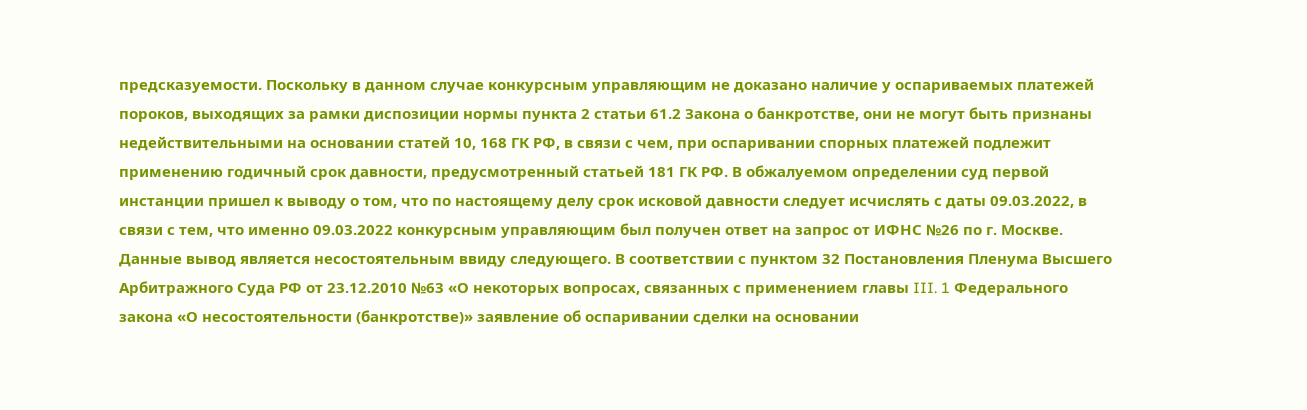предсказуемости. Поскольку в данном случае конкурсным управляющим не доказано наличие у оспариваемых платежей пороков, выходящих за рамки диспозиции нормы пункта 2 статьи 61.2 Закона о банкротстве, они не могут быть признаны недействительными на основании статей 10, 168 ГК РФ, в связи с чем, при оспаривании спорных платежей подлежит применению годичный срок давности, предусмотренный статьей 181 ГК РФ. В обжалуемом определении суд первой инстанции пришел к выводу о том, что по настоящему делу срок исковой давности следует исчислять с даты 09.03.2022, в связи с тем, что именно 09.03.2022 конкурсным управляющим был получен ответ на запрос от ИФНС №26 по г. Москве. Данные вывод является несостоятельным ввиду следующего. В соответствии с пунктом 32 Постановления Пленума Высшего Арбитражного Суда РФ от 23.12.2010 №63 «О некоторых вопросах, связанных с применением главы III. 1 Федерального закона «О несостоятельности (банкротстве)» заявление об оспаривании сделки на основании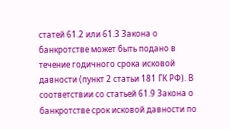статей 61.2 или 61.3 Закона о банкротстве может быть подано в течение годичного срока исковой давности (пункт 2 статьи 181 ГК РФ). В соответствии со статьей 61.9 Закона о банкротстве срок исковой давности по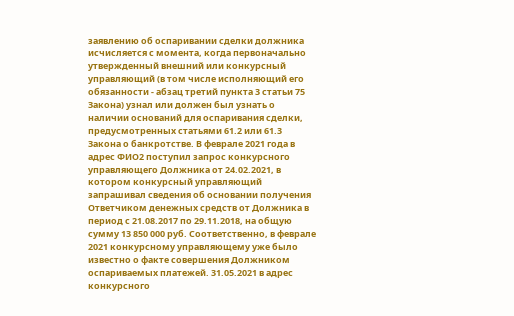заявлению об оспаривании сделки должника исчисляется с момента, когда первоначально утвержденный внешний или конкурсный управляющий (в том числе исполняющий его обязанности - абзац третий пункта 3 статьи 75 Закона) узнал или должен был узнать о наличии оснований для оспаривания сделки, предусмотренных статьями 61.2 или 61.3 Закона о банкротстве. В феврале 2021 года в адрес ФИО2 поступил запрос конкурсного управляющего Должника от 24.02.2021, в котором конкурсный управляющий запрашивал сведения об основании получения Ответчиком денежных средств от Должника в период с 21.08.2017 по 29.11.2018, на общую сумму 13 850 000 руб. Соответственно, в феврале 2021 конкурсному управляющему уже было известно о факте совершения Должником оспариваемых платежей. 31.05.2021 в адрес конкурсного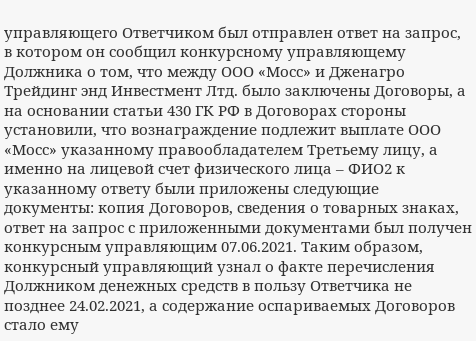управляющего Ответчиком был отправлен ответ на запрос, в котором он сообщил конкурсному управляющему Должника о том, что между ООО «Мосс» и Дженагро Трейдинг энд Инвестмент Лтд. было заключены Договоры, а на основании статьи 430 ГК РФ в Договорах стороны установили, что вознаграждение подлежит выплате ООО «Мосс» указанному правообладателем Третьему лицу, а именно на лицевой счет физического лица – ФИО2 к указанному ответу были приложены следующие документы: копия Договоров, сведения о товарных знаках, ответ на запрос с приложенными документами был получен конкурсным управляющим 07.06.2021. Таким образом, конкурсный управляющий узнал о факте перечисления Должником денежных средств в пользу Ответчика не позднее 24.02.2021, а содержание оспариваемых Договоров стало ему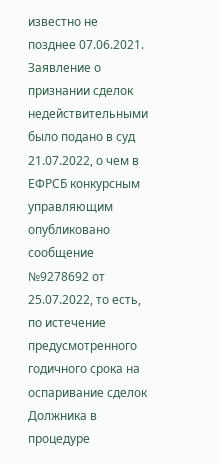известно не позднее 07.06.2021. Заявление о признании сделок недействительными было подано в суд 21.07.2022, о чем в ЕФРСБ конкурсным управляющим опубликовано сообщение №9278692 от 25.07.2022, то есть, по истечение предусмотренного годичного срока на оспаривание сделок Должника в процедуре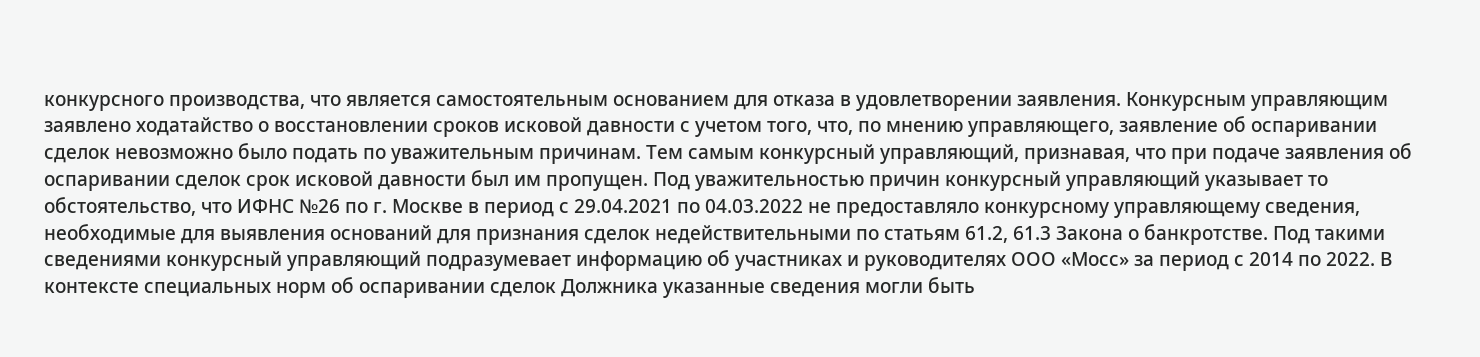конкурсного производства, что является самостоятельным основанием для отказа в удовлетворении заявления. Конкурсным управляющим заявлено ходатайство о восстановлении сроков исковой давности с учетом того, что, по мнению управляющего, заявление об оспаривании сделок невозможно было подать по уважительным причинам. Тем самым конкурсный управляющий, признавая, что при подаче заявления об оспаривании сделок срок исковой давности был им пропущен. Под уважительностью причин конкурсный управляющий указывает то обстоятельство, что ИФНС №26 по г. Москве в период с 29.04.2021 по 04.03.2022 не предоставляло конкурсному управляющему сведения, необходимые для выявления оснований для признания сделок недействительными по статьям 61.2, 61.3 Закона о банкротстве. Под такими сведениями конкурсный управляющий подразумевает информацию об участниках и руководителях ООО «Мосс» за период с 2014 по 2022. В контексте специальных норм об оспаривании сделок Должника указанные сведения могли быть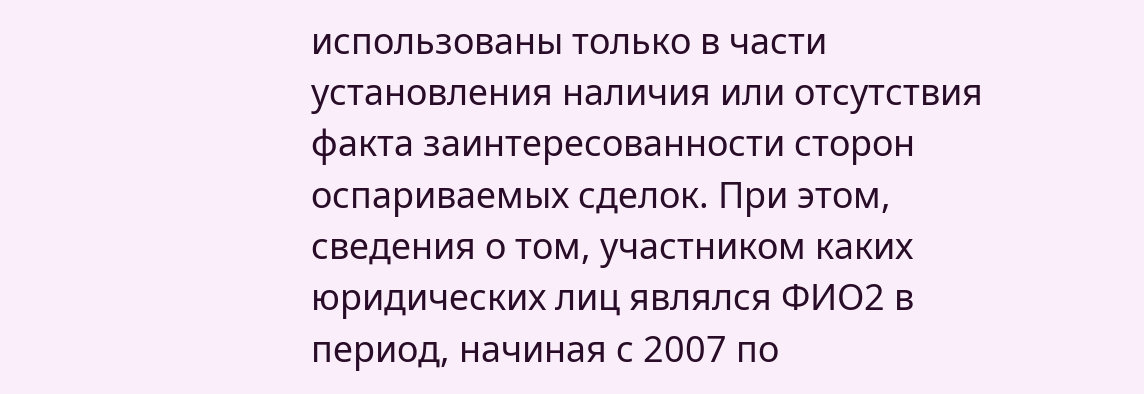использованы только в части установления наличия или отсутствия факта заинтересованности сторон оспариваемых сделок. При этом, сведения о том, участником каких юридических лиц являлся ФИО2 в период, начиная с 2007 по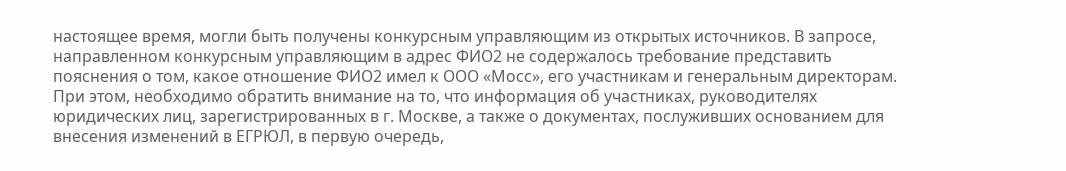настоящее время, могли быть получены конкурсным управляющим из открытых источников. В запросе, направленном конкурсным управляющим в адрес ФИО2 не содержалось требование представить пояснения о том, какое отношение ФИО2 имел к ООО «Мосс», его участникам и генеральным директорам. При этом, необходимо обратить внимание на то, что информация об участниках, руководителях юридических лиц, зарегистрированных в г. Москве, а также о документах, послуживших основанием для внесения изменений в ЕГРЮЛ, в первую очередь,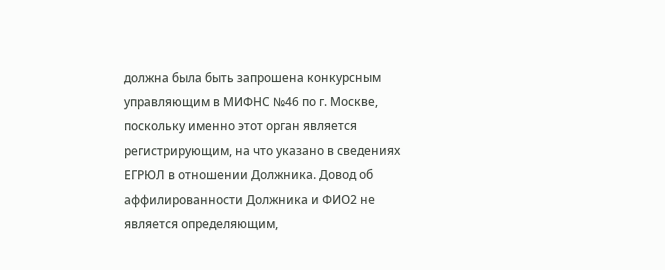должна была быть запрошена конкурсным управляющим в МИФНС №46 по г. Москве, поскольку именно этот орган является регистрирующим, на что указано в сведениях ЕГРЮЛ в отношении Должника. Довод об аффилированности Должника и ФИО2 не является определяющим,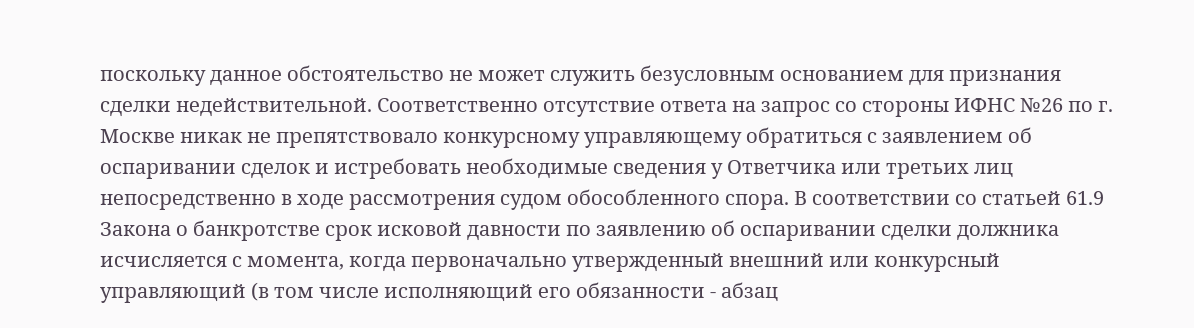поскольку данное обстоятельство не может служить безусловным основанием для признания сделки недействительной. Соответственно отсутствие ответа на запрос со стороны ИФНС №26 по г. Москве никак не препятствовало конкурсному управляющему обратиться с заявлением об оспаривании сделок и истребовать необходимые сведения у Ответчика или третьих лиц непосредственно в ходе рассмотрения судом обособленного спора. В соответствии со статьей 61.9 Закона о банкротстве срок исковой давности по заявлению об оспаривании сделки должника исчисляется с момента, когда первоначально утвержденный внешний или конкурсный управляющий (в том числе исполняющий его обязанности - абзац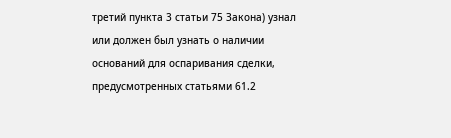третий пункта 3 статьи 75 Закона) узнал или должен был узнать о наличии оснований для оспаривания сделки, предусмотренных статьями 61.2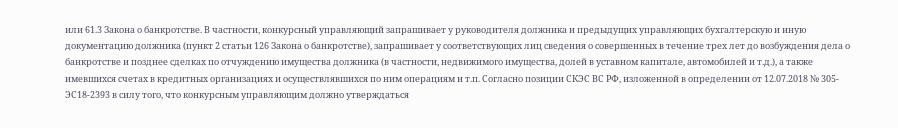или 61.3 Закона о банкротстве. В частности, конкурсный управляющий запрашивает у руководителя должника и предыдущих управляющих бухгалтерскую и иную документацию должника (пункт 2 статьи 126 Закона о банкротстве), запрашивает у соответствующих лиц сведения о совершенных в течение трех лет до возбуждения дела о банкротстве и позднее сделках по отчуждению имущества должника (в частности, недвижимого имущества, долей в уставном капитале, автомобилей и т.д.), а также имевшихся счетах в кредитных организациях и осуществлявшихся по ним операциям и т.п. Согласно позиции СКЭС ВС РФ, изложенной в определении от 12.07.2018 № 305-ЭС18-2393 в силу того, что конкурсным управляющим должно утверждаться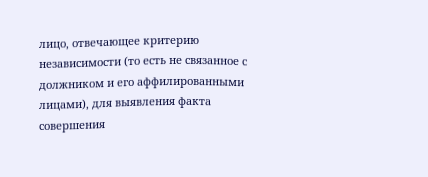лицо, отвечающее критерию независимости (то есть не связанное с должником и его аффилированными лицами), для выявления факта совершения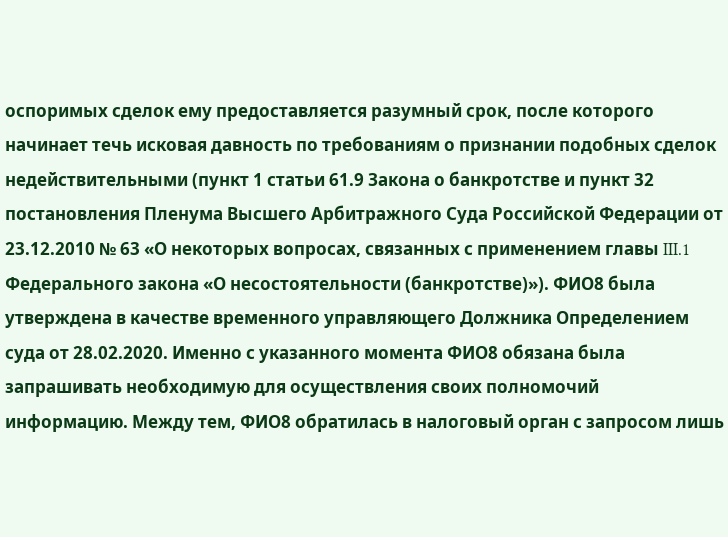оспоримых сделок ему предоставляется разумный срок, после которого начинает течь исковая давность по требованиям о признании подобных сделок недействительными (пункт 1 статьи 61.9 Закона о банкротстве и пункт 32 постановления Пленума Высшего Арбитражного Суда Российской Федерации от 23.12.2010 № 63 «О некоторых вопросах, связанных с применением главы III.1 Федерального закона «О несостоятельности (банкротстве)»). ФИО8 была утверждена в качестве временного управляющего Должника Определением суда от 28.02.2020. Именно с указанного момента ФИО8 обязана была запрашивать необходимую для осуществления своих полномочий информацию. Между тем, ФИО8 обратилась в налоговый орган с запросом лишь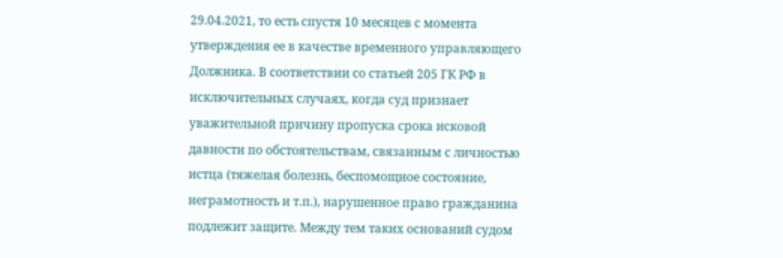29.04.2021, то есть спустя 10 месяцев с момента утверждения ее в качестве временного управляющего Должника. В соответствии со статьей 205 ГК РФ в исключительных случаях, когда суд признает уважительной причину пропуска срока исковой давности по обстоятельствам, связанным с личностью истца (тяжелая болезнь, беспомощное состояние, неграмотность и т.п.), нарушенное право гражданина подлежит защите. Между тем таких оснований судом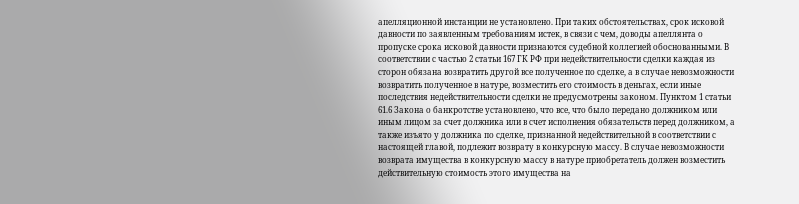апелляционной инстанции не установлено. При таких обстоятельствах, срок исковой давности по заявленным требованиям истек, в связи с чем, доводы апеллянта о пропуске срока исковой давности признаются судебной коллегией обоснованными. В соответствии с частью 2 статьи 167 ГК РФ при недействительности сделки каждая из сторон обязана возвратить другой все полученное по сделке, а в случае невозможности возвратить полученное в натуре, возместить его стоимость в деньгах, если иные последствия недействительности сделки не предусмотрены законом. Пунктом 1 статьи 61.6 Закона о банкротстве установлено, что все, что было передано должником или иным лицом за счет должника или в счет исполнения обязательств перед должником, а также изъято у должника по сделке, признанной недействительной в соответствии с настоящей главой, подлежит возврату в конкурсную массу. В случае невозможности возврата имущества в конкурсную массу в натуре приобретатель должен возместить действительную стоимость этого имущества на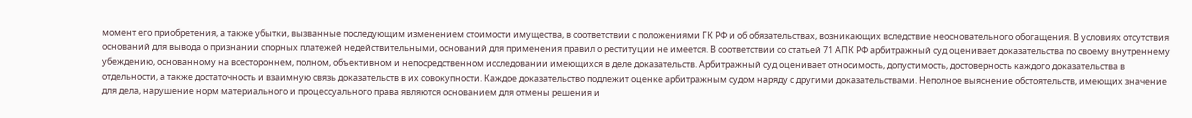момент его приобретения, а также убытки, вызванные последующим изменением стоимости имущества, в соответствии с положениями ГК РФ и об обязательствах, возникающих вследствие неосновательного обогащения. В условиях отсутствия оснований для вывода о признании спорных платежей недействительными, оснований для применения правил о реституции не имеется. В соответствии со статьей 71 АПК РФ арбитражный суд оценивает доказательства по своему внутреннему убеждению, основанному на всестороннем, полном, объективном и непосредственном исследовании имеющихся в деле доказательств. Арбитражный суд оценивает относимость, допустимость, достоверность каждого доказательства в отдельности, а также достаточность и взаимную связь доказательств в их совокупности. Каждое доказательство подлежит оценке арбитражным судом наряду с другими доказательствами. Неполное выяснение обстоятельств, имеющих значение для дела, нарушение норм материального и процессуального права являются основанием для отмены решения и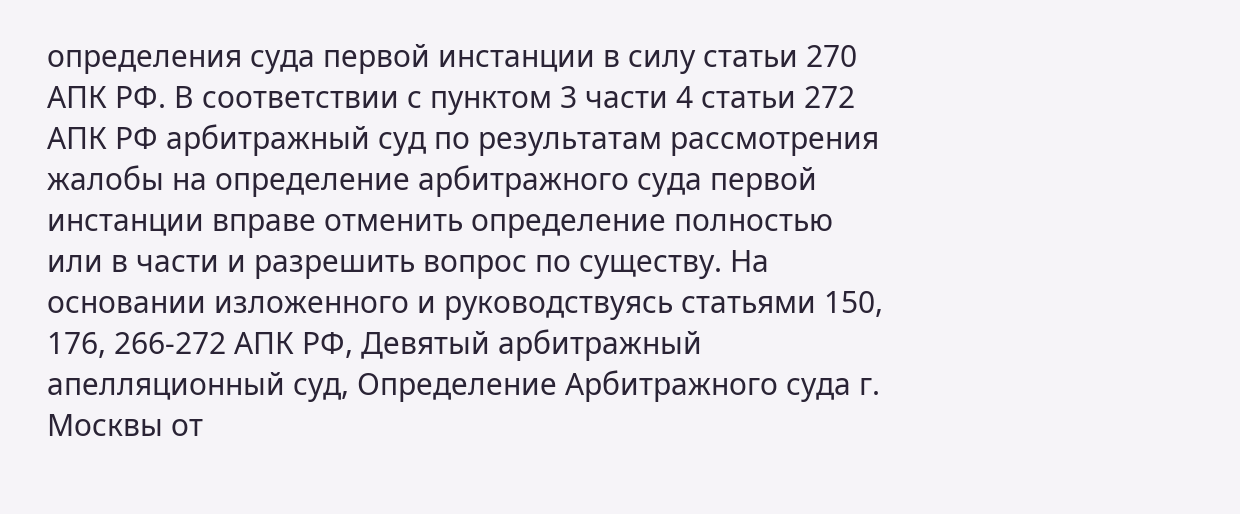определения суда первой инстанции в силу статьи 270 АПК РФ. В соответствии с пунктом 3 части 4 статьи 272 АПК РФ арбитражный суд по результатам рассмотрения жалобы на определение арбитражного суда первой инстанции вправе отменить определение полностью или в части и разрешить вопрос по существу. На основании изложенного и руководствуясь статьями 150, 176, 266-272 АПК РФ, Девятый арбитражный апелляционный суд, Определение Арбитражного суда г. Москвы от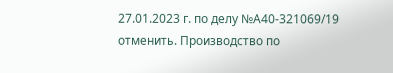27.01.2023 г. по делу №А40-321069/19 отменить. Производство по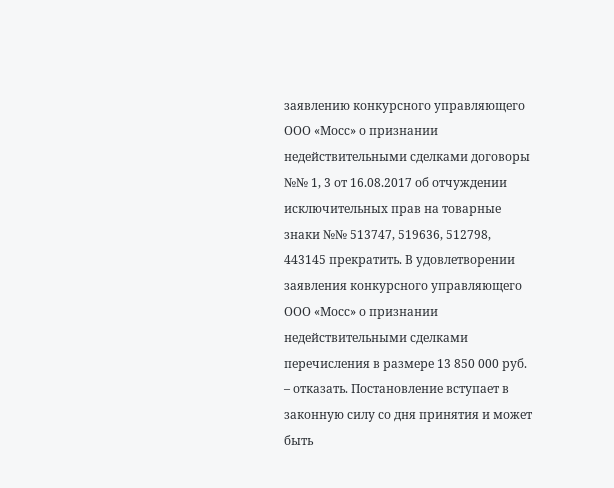заявлению конкурсного управляющего ООО «Мосс» о признании недействительными сделками договоры №№ 1, 3 от 16.08.2017 об отчуждении исключительных прав на товарные знаки №№ 513747, 519636, 512798, 443145 прекратить. В удовлетворении заявления конкурсного управляющего ООО «Мосс» о признании недействительными сделками перечисления в размере 13 850 000 руб. – отказать. Постановление вступает в законную силу со дня принятия и может быть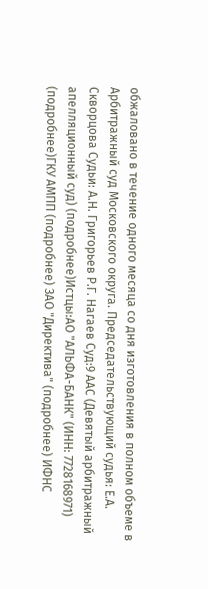обжаловано в течение одного месяца со дня изготовления в полном объеме в Арбитражный суд Московского округа. Председательствующий судья: Е.А. Скворцова Судьи: А.Н. Григорьев Р.Г. Нагаев Суд:9 ААС (Девятый арбитражный апелляционный суд) (подробнее)Истцы:АО "АЛЬФА-БАНК" (ИНН: 7728168971) (подробнее)ГКУ АМПП (подробнее) ЗАО "Директива" (подробнее) ИФНС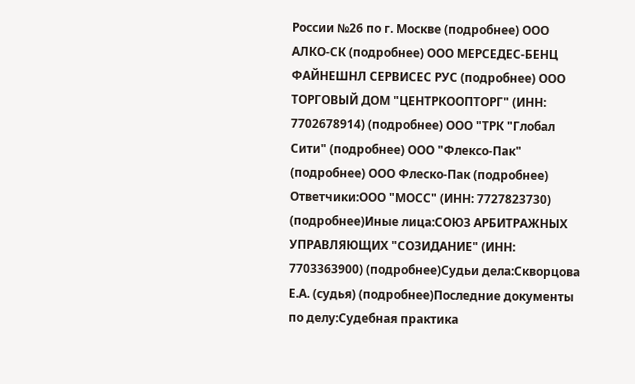России №26 по г. Москве (подробнее) ООО АЛКО-СК (подробнее) ООО МЕРСЕДЕС-БЕНЦ ФАЙНЕШНЛ СЕРВИСЕС РУС (подробнее) ООО ТОРГОВЫЙ ДОМ "ЦЕНТРКООПТОРГ" (ИНН: 7702678914) (подробнее) ООО "ТРК "Глобал Сити" (подробнее) ООО "Флексо-Пак" (подробнее) ООО Флеско-Пак (подробнее) Ответчики:ООО "МОСС" (ИНН: 7727823730) (подробнее)Иные лица:СОЮЗ АРБИТРАЖНЫХ УПРАВЛЯЮЩИХ "СОЗИДАНИЕ" (ИНН: 7703363900) (подробнее)Судьи дела:Скворцова Е.А. (судья) (подробнее)Последние документы по делу:Судебная практика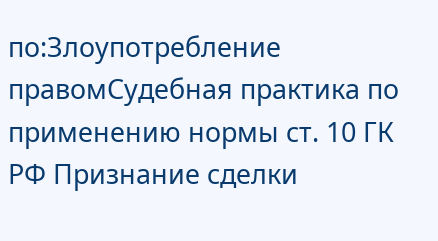по:Злоупотребление правомСудебная практика по применению нормы ст. 10 ГК РФ Признание сделки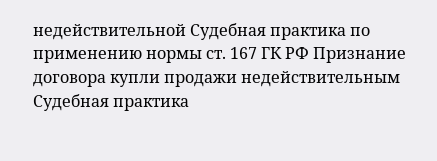недействительной Судебная практика по применению нормы ст. 167 ГК РФ Признание договора купли продажи недействительным Судебная практика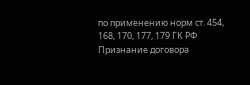по применению норм ст. 454, 168, 170, 177, 179 ГК РФ
Признание договора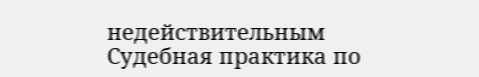недействительным Судебная практика по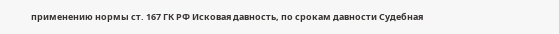применению нормы ст. 167 ГК РФ Исковая давность, по срокам давности Судебная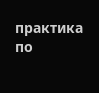практика по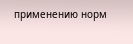применению норм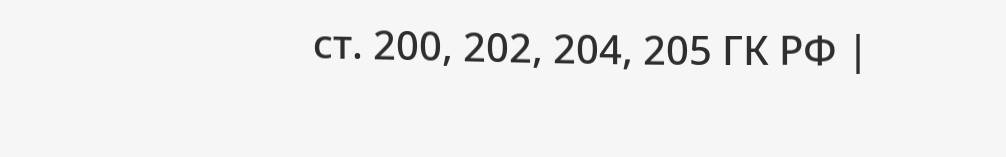ст. 200, 202, 204, 205 ГК РФ |